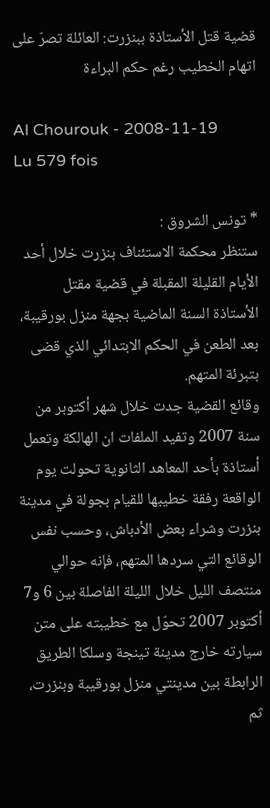قضية قتل الأستاذة ببنزرت: العائلة تصرّ على اتهام الخطيب رغم حكم البراءة

Al Chourouk - 2008-11-19
Lu 579 fois

* تونس الشروق :
ستنظر محكمة الاستئناف بنزرت خلال أحد الأيام القليلة المقبلة في قضية مقتل الأستاذة السنة الماضية بجهة منزل بورقيبة، بعد الطعن في الحكم الابتدائي الذي قضى بتبرئة المتهم.
وقائع القضية جدت خلال شهر أكتوبر من سنة 2007 وتفيد الملفات ان الهالكة وتعمل أستاذة بأحد المعاهد الثانوية تحولت يوم الواقعة رفقة خطيبها للقيام بجولة في مدينة بنزرت وشراء بعض الأدباش، وحسب نفس الوقائع التي سردها المتهم، فإنه حوالي منتصف الليل خلال الليلة الفاصلة بين 6 و7 أكتوبر 2007 تحوّل مع خطيبته على متن سيارته خارج مدينة تينجة وسلكا الطريق الرابطة بين مدينتي منزل بورقيبة وبنزرت، ثم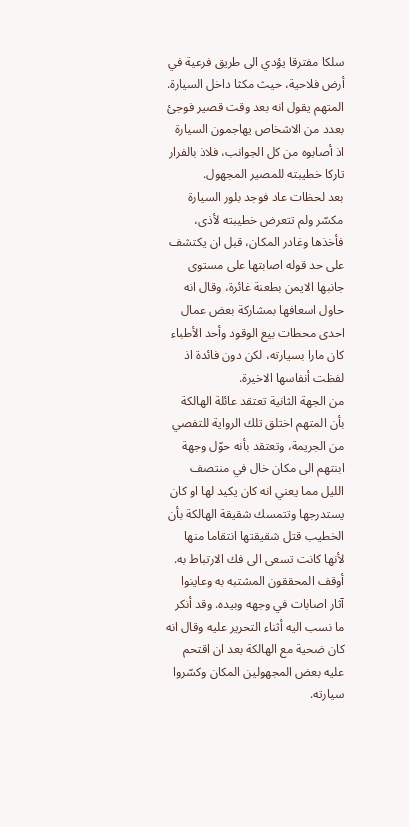سلكا مفترقا يؤدي الى طريق فرعية في أرض فلاحية، حيث مكثا داخل السيارة.
المتهم يقول انه بعد وقت قصير فوجئ بعدد من الاشخاص يهاجمون السيارة اذ أصابوه من كل الجوانب، فلاذ بالفرار تاركا خطيبته للمصير المجهول.
بعد لحظات عاد فوجد بلور السيارة مكسّر ولم تتعرض خطيبته لأذى، فأخذها وغادر المكان، قبل ان يكتشف على حد قوله اصابتها على مستوى جانبها الايمن بطعنة غائرة، وقال انه حاول اسعافها بمشاركة بعض عمال احدى محطات بيع الوقود وأحد الأطباء كان مارا بسيارته، لكن دون فائدة اذ لفظت أنفاسها الاخيرة.
من الجهة الثانية تعتقد عائلة الهالكة بأن المتهم اختلق تلك الرواية للتفصي من الجريمة، وتعتقد بأنه حوّل وجهة ابنتهم الى مكان خال في منتصف الليل مما يعني انه كان يكيد لها او كان يستدرجها وتتمسك شقيقة الهالكة بأن الخطيب قتل شقيقتها انتقاما منها لأنها كانت تسعى الى فك الارتباط به.
أوقف المحققون المشتبه به وعاينوا آثار اصابات في وجهه وبيده. وقد أنكر ما نسب اليه أثناء التحرير عليه وقال انه كان ضحية مع الهالكة بعد ان اقتحم عليه بعض المجهولين المكان وكسّروا سيارته.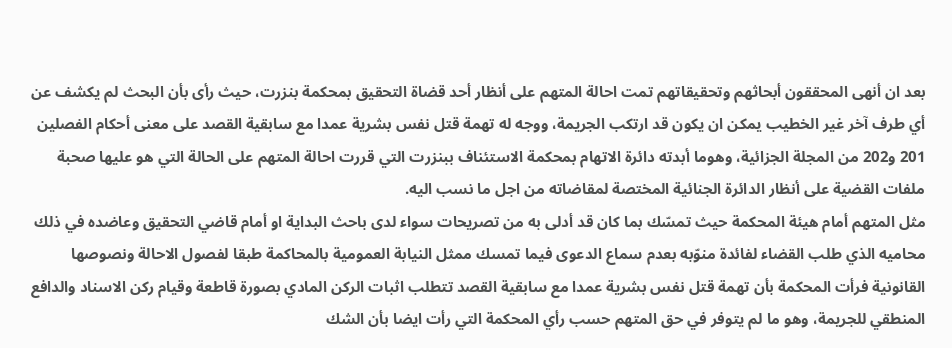بعد ان أنهى المحققون أبحاثهم وتحقيقاتهم تمت احالة المتهم على أنظار أحد قضاة التحقيق بمحكمة بنزرت، حيث رأى بأن البحث لم يكشف عن أي طرف آخر غير الخطيب يمكن ان يكون قد ارتكب الجريمة، ووجه له تهمة قتل نفس بشرية عمدا مع سابقية القصد على معنى أحكام الفصلين 201 و202 من المجلة الجزائية، وهوما أبدته دائرة الاتهام بمحكمة الاستئناف ببنزرت التي قررت احالة المتهم على الحالة التي هو عليها صحبة ملفات القضية على أنظار الدائرة الجنائية المختصة لمقاضاته من اجل ما نسب اليه.
مثل المتهم أمام هيئة المحكمة حيث تمسّك بما كان قد أدلى به من تصريحات سواء لدى باحث البداية او أمام قاضي التحقيق وعاضده في ذلك محاميه الذي طلب القضاء لفائدة منوّبه بعدم سماع الدعوى فيما تمسك ممثل النيابة العمومية بالمحاكمة طبقا لفصول الاحالة ونصوصها القانونية فرأت المحكمة بأن تهمة قتل نفس بشرية عمدا مع سابقية القصد تتطلب اثبات الركن المادي بصورة قاطعة وقيام ركن الاسناد والدافع المنطقي للجريمة، وهو ما لم يتوفر في حق المتهم حسب رأي المحكمة التي رأت ايضا بأن الشك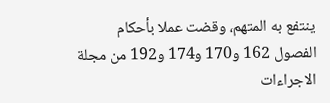ينتفع به المتهم، وقضت عملا بأحكام الفصول 162 و170 و174 و192 من مجلة الاجراءات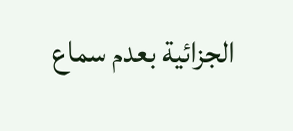الجزائية بعدم سماع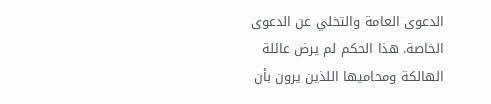الدعوى العامة والتخلي عن الدعوى الخاصة. هذا الحكم لم يرض عائلة الهالكة ومحاميها اللذين يرون بأن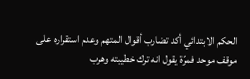الحكم الابتدائي أكد تضارب أقوال المتهم وعدم استقراره على موقف موحد فمرّة يقول انه ترك خطيبته وهرب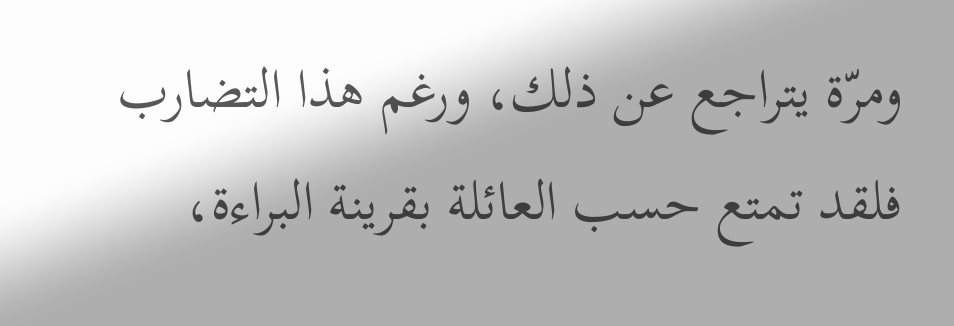ومرّة يتراجع عن ذلك، ورغم هذا التضارب فلقد تمتع حسب العائلة بقرينة البراءة،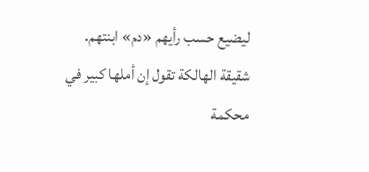ليضيع حسب رأيهم «دم» ابنتهم.
شقيقة الهالكة تقول إن أملها كبير في محكمة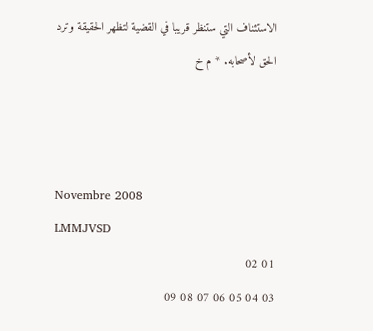الاستئناف التي ستنظر قريبا في القضية لتظهر الحقيقة وترد الحق لأصحابه. * م خ



Novembre 2008
LMMJVSD
01 02
03 04 05 06 07 08 09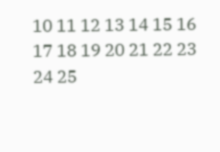10 11 12 13 14 15 16
17 18 19 20 21 22 23
24 25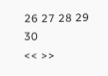26 27 28 29 30
<< >>